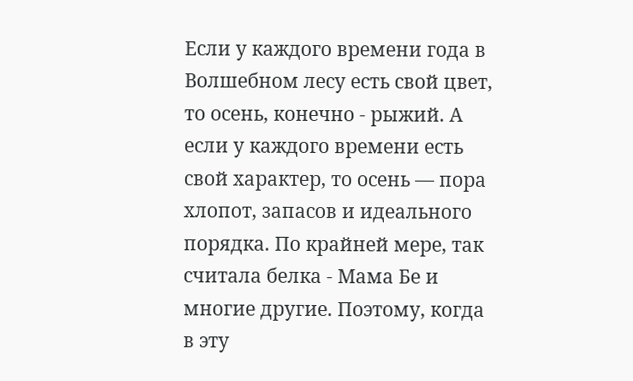Если у каждого времени года в Волшебном лесу есть свой цвет, то осень, конечно - рыжий. А если у каждого времени есть свой характер, то осень — пора хлопот, запасов и идеального порядка. По крайней мере, так считала белка - Мама Бе и многие другие. Поэтому, когда в эту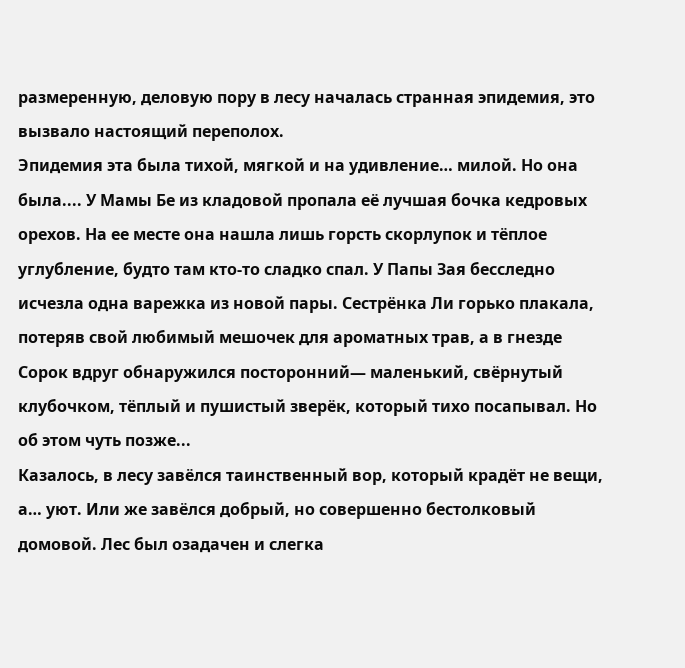размеренную, деловую пору в лесу началась странная эпидемия, это вызвало настоящий переполох.
Эпидемия эта была тихой, мягкой и на удивление… милой. Но она была.... У Мамы Бе из кладовой пропала её лучшая бочка кедровых орехов. На ее месте она нашла лишь горсть скорлупок и тёплое углубление, будто там кто-то сладко спал. У Папы Зая бесследно исчезла одна варежка из новой пары. Сестрёнка Ли горько плакала, потеряв свой любимый мешочек для ароматных трав, а в гнезде Сорок вдруг обнаружился посторонний— маленький, свёрнутый клубочком, тёплый и пушистый зверёк, который тихо посапывал. Но об этом чуть позже...
Казалось, в лесу завёлся таинственный вор, который крадёт не вещи, а… уют. Или же завёлся добрый, но совершенно бестолковый домовой. Лес был озадачен и слегка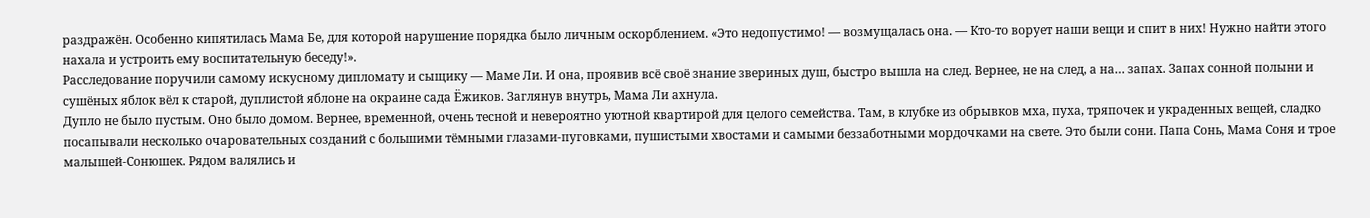раздражён. Особенно кипятилась Мама Бе, для которой нарушение порядка было личным оскорблением. «Это недопустимо! — возмущалась она. — Кто-то ворует наши вещи и спит в них! Нужно найти этого нахала и устроить ему воспитательную беседу!».
Расследование поручили самому искусному дипломату и сыщику — Маме Ли. И она, проявив всё своё знание звериных душ, быстро вышла на след. Вернее, не на след, а на… запах. Запах сонной полыни и сушёных яблок вёл к старой, дуплистой яблоне на окраине сада Ёжиков. Заглянув внутрь, Мама Ли ахнула.
Дупло не было пустым. Оно было домом. Вернее, временной, очень тесной и невероятно уютной квартирой для целого семейства. Там, в клубке из обрывков мха, пуха, тряпочек и украденных вещей, сладко посапывали несколько очаровательных созданий с большими тёмными глазами-пуговками, пушистыми хвостами и самыми беззаботными мордочками на свете. Это были сони. Папа Сонь, Мама Соня и трое малышей-Сонюшек. Рядом валялись и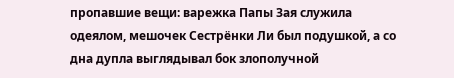пропавшие вещи: варежка Папы Зая служила одеялом, мешочек Сестрёнки Ли был подушкой, а со дна дупла выглядывал бок злополучной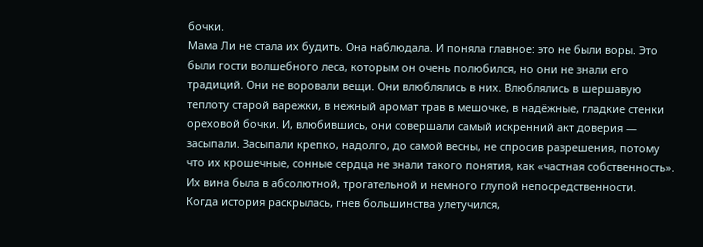бочки.
Мама Ли не стала их будить. Она наблюдала. И поняла главное: это не были воры. Это были гости волшебного леса, которым он очень полюбился, но они не знали его традиций. Они не воровали вещи. Они влюблялись в них. Влюблялись в шершавую теплоту старой варежки, в нежный аромат трав в мешочке, в надёжные, гладкие стенки ореховой бочки. И, влюбившись, они совершали самый искренний акт доверия — засыпали. Засыпали крепко, надолго, до самой весны, не спросив разрешения, потому что их крошечные, сонные сердца не знали такого понятия, как «частная собственность». Их вина была в абсолютной, трогательной и немного глупой непосредственности.
Когда история раскрылась, гнев большинства улетучился,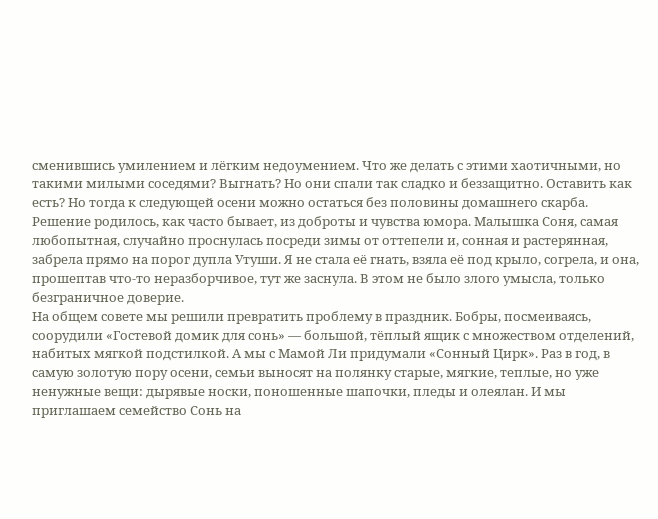сменившись умилением и лёгким недоумением. Что же делать с этими хаотичными, но такими милыми соседями? Выгнать? Но они спали так сладко и беззащитно. Оставить как есть? Но тогда к следующей осени можно остаться без половины домашнего скарба.
Решение родилось, как часто бывает, из доброты и чувства юмора. Малышка Соня, самая любопытная, случайно проснулась посреди зимы от оттепели и, сонная и растерянная, забрела прямо на порог дупла Утуши. Я не стала её гнать, взяла её под крыло, согрела, и она, прошептав что-то неразборчивое, тут же заснула. В этом не было злого умысла, только безграничное доверие.
На общем совете мы решили превратить проблему в праздник. Бобры, посмеиваясь, соорудили «Гостевой домик для сонь» — большой, тёплый ящик с множеством отделений, набитых мягкой подстилкой. А мы с Мамой Ли придумали «Сонный Цирк». Раз в год, в самую золотую пору осени, семьи выносят на полянку старые, мягкие, теплые, но уже ненужные вещи: дырявые носки, поношенные шапочки, пледы и олеялан. И мы приглашаем семейство Сонь на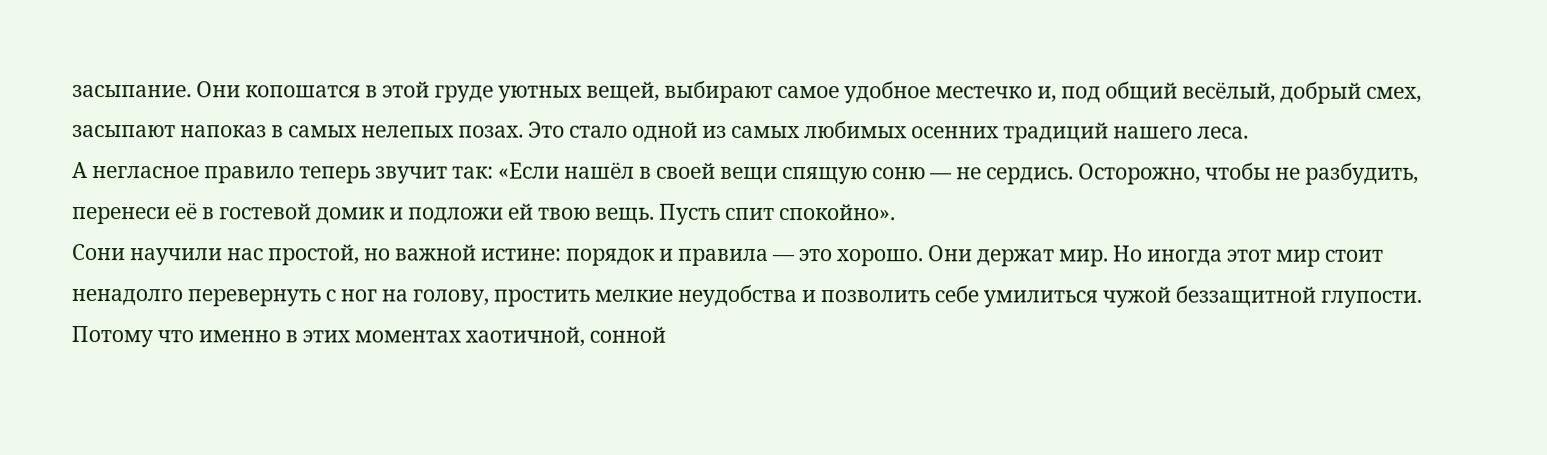засыпание. Они копошатся в этой груде уютных вещей, выбирают самое удобное местечко и, под общий весёлый, добрый смех, засыпают напоказ в самых нелепых позах. Это стало одной из самых любимых осенних традиций нашего леса.
А негласное правило теперь звучит так: «Если нашёл в своей вещи спящую соню — не сердись. Осторожно, чтобы не разбудить, перенеси её в гостевой домик и подложи ей твою вещь. Пусть спит спокойно».
Сони научили нас простой, но важной истине: порядок и правила — это хорошо. Они держат мир. Но иногда этот мир стоит ненадолго перевернуть с ног на голову, простить мелкие неудобства и позволить себе умилиться чужой беззащитной глупости. Потому что именно в этих моментах хаотичной, сонной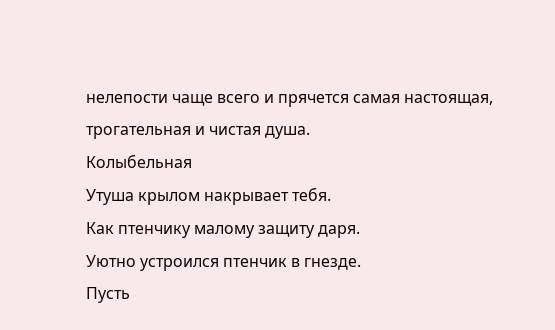нелепости чаще всего и прячется самая настоящая, трогательная и чистая душа.
Колыбельная
Утуша крылом накрывает тебя.
Как птенчику малому защиту даря.
Уютно устроился птенчик в гнезде.
Пусть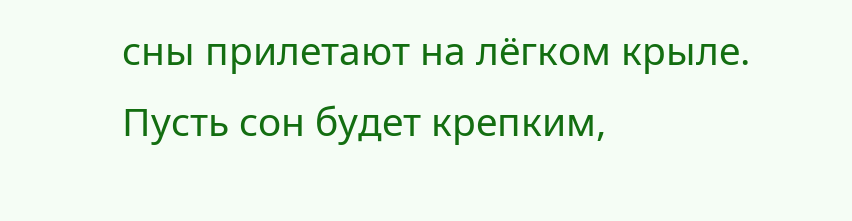сны прилетают на лёгком крыле.
Пусть сон будет крепким,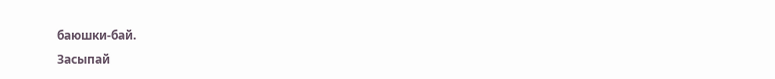баюшки-бай.
Засыпай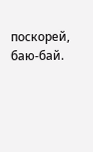поскорей, баю-бай.